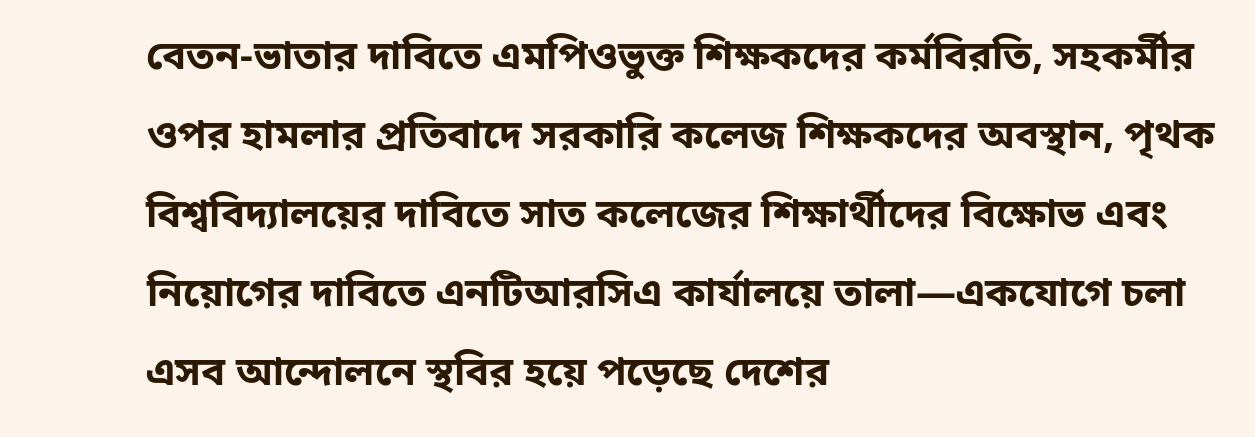বেতন-ভাতার দাবিতে এমপিওভুক্ত শিক্ষকদের কর্মবিরতি, সহকর্মীর ওপর হামলার প্রতিবাদে সরকারি কলেজ শিক্ষকদের অবস্থান, পৃথক বিশ্ববিদ্যালয়ের দাবিতে সাত কলেজের শিক্ষার্থীদের বিক্ষোভ এবং নিয়োগের দাবিতে এনটিআরসিএ কার্যালয়ে তালা—একযোগে চলা এসব আন্দোলনে স্থবির হয়ে পড়েছে দেশের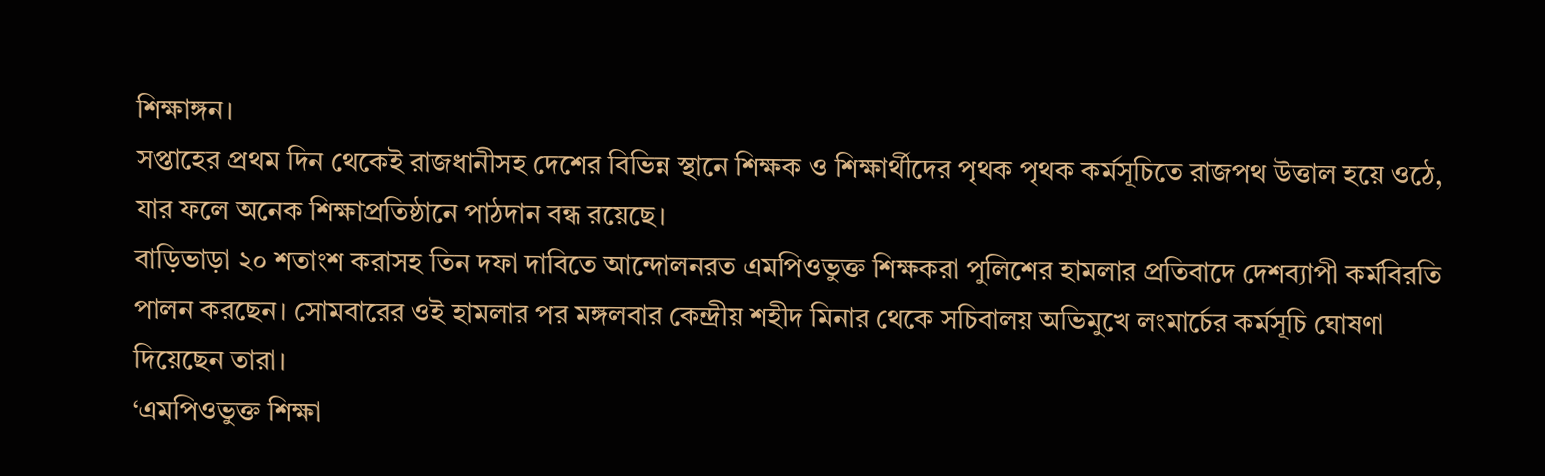শিক্ষাঙ্গন।
সপ্তাহের প্রথম দিন থেকেই রাজধানীসহ দেশের বিভিন্ন স্থানে শিক্ষক ও শিক্ষার্থীদের পৃথক পৃথক কর্মসূচিতে রাজপথ উত্তাল হয়ে ওঠে, যার ফলে অনেক শিক্ষাপ্রতিষ্ঠানে পাঠদান বন্ধ রয়েছে।
বাড়িভাড়া ২০ শতাংশ করাসহ তিন দফা দাবিতে আন্দোলনরত এমপিওভুক্ত শিক্ষকরা পুলিশের হামলার প্রতিবাদে দেশব্যাপী কর্মবিরতি পালন করছেন। সোমবারের ওই হামলার পর মঙ্গলবার কেন্দ্রীয় শহীদ মিনার থেকে সচিবালয় অভিমুখে লংমার্চের কর্মসূচি ঘোষণা দিয়েছেন তারা।
‘এমপিওভুক্ত শিক্ষা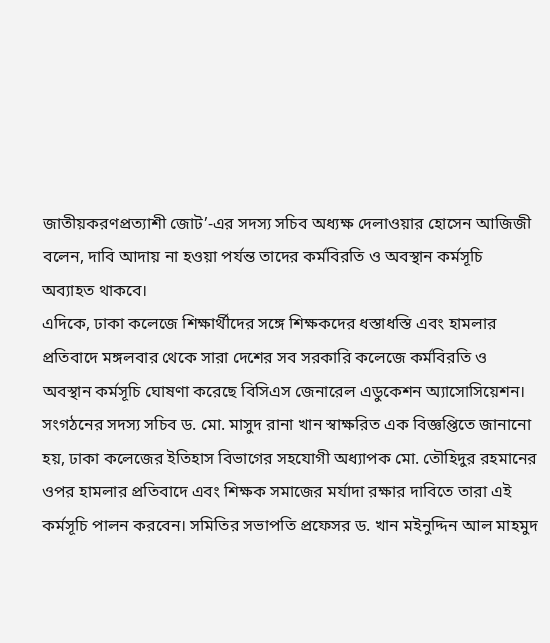জাতীয়করণপ্রত্যাশী জোট’-এর সদস্য সচিব অধ্যক্ষ দেলাওয়ার হোসেন আজিজী বলেন, দাবি আদায় না হওয়া পর্যন্ত তাদের কর্মবিরতি ও অবস্থান কর্মসূচি অব্যাহত থাকবে।
এদিকে, ঢাকা কলেজে শিক্ষার্থীদের সঙ্গে শিক্ষকদের ধস্তাধস্তি এবং হামলার প্রতিবাদে মঙ্গলবার থেকে সারা দেশের সব সরকারি কলেজে কর্মবিরতি ও অবস্থান কর্মসূচি ঘোষণা করেছে বিসিএস জেনারেল এডুকেশন অ্যাসোসিয়েশন।
সংগঠনের সদস্য সচিব ড. মো. মাসুদ রানা খান স্বাক্ষরিত এক বিজ্ঞপ্তিতে জানানো হয়, ঢাকা কলেজের ইতিহাস বিভাগের সহযোগী অধ্যাপক মো. তৌহিদুর রহমানের ওপর হামলার প্রতিবাদে এবং শিক্ষক সমাজের মর্যাদা রক্ষার দাবিতে তারা এই কর্মসূচি পালন করবেন। সমিতির সভাপতি প্রফেসর ড. খান মইনুদ্দিন আল মাহমুদ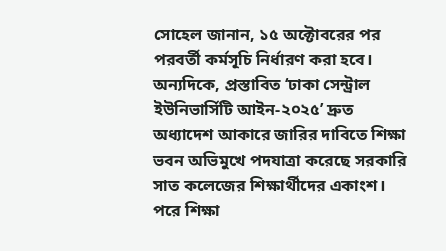সোহেল জানান, ১৫ অক্টোবরের পর পরবর্তী কর্মসূচি নির্ধারণ করা হবে।
অন্যদিকে, প্রস্তাবিত ‘ঢাকা সেন্ট্রাল ইউনিভার্সিটি আইন-২০২৫’ দ্রুত অধ্যাদেশ আকারে জারির দাবিতে শিক্ষা ভবন অভিমুখে পদযাত্রা করেছে সরকারি সাত কলেজের শিক্ষার্থীদের একাংশ। পরে শিক্ষা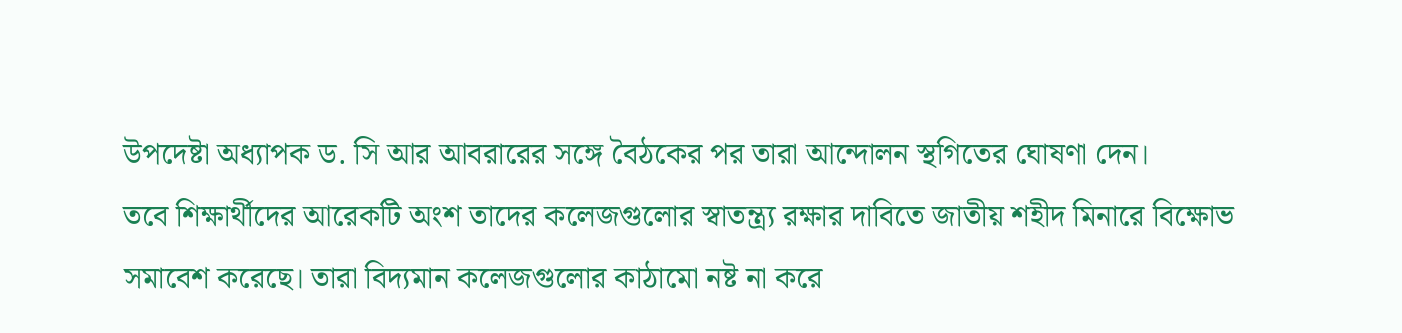উপদেষ্টা অধ্যাপক ড. সি আর আবরারের সঙ্গে বৈঠকের পর তারা আন্দোলন স্থগিতের ঘোষণা দেন।
তবে শিক্ষার্থীদের আরেকটি অংশ তাদের কলেজগুলোর স্বাতন্ত্র্য রক্ষার দাবিতে জাতীয় শহীদ মিনারে বিক্ষোভ সমাবেশ করেছে। তারা বিদ্যমান কলেজগুলোর কাঠামো নষ্ট না করে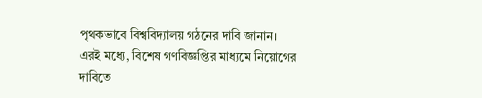পৃথকভাবে বিশ্ববিদ্যালয় গঠনের দাবি জানান।
এরই মধ্যে, বিশেষ গণবিজ্ঞপ্তির মাধ্যমে নিয়োগের দাবিতে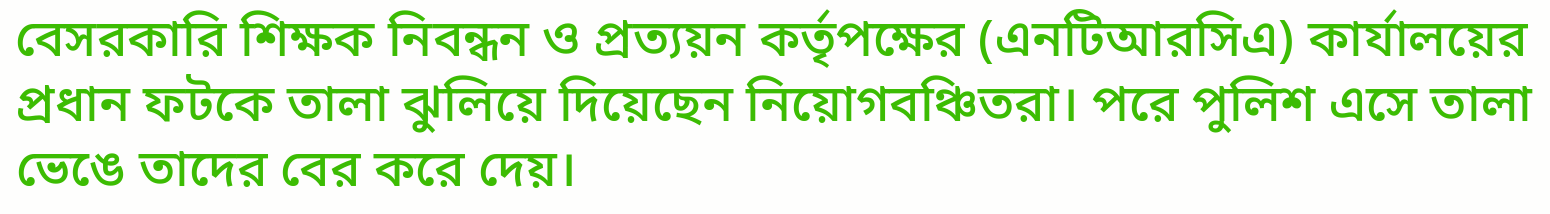বেসরকারি শিক্ষক নিবন্ধন ও প্রত্যয়ন কর্তৃপক্ষের (এনটিআরসিএ) কার্যালয়ের প্রধান ফটকে তালা ঝুলিয়ে দিয়েছেন নিয়োগবঞ্চিতরা। পরে পুলিশ এসে তালা ভেঙে তাদের বের করে দেয়।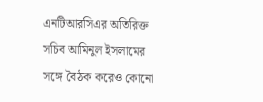এনটিআরসিএর অতিরিক্ত সচিব আমিনুল ইসলামের সঙ্গে বৈঠক করেও কোনো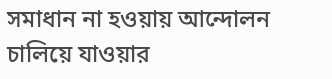সমাধান না হওয়ায় আন্দোলন চালিয়ে যাওয়ার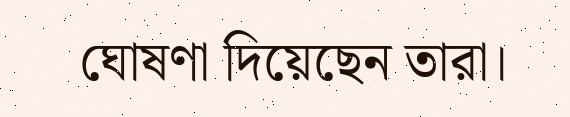ঘোষণা দিয়েছেন তারা।